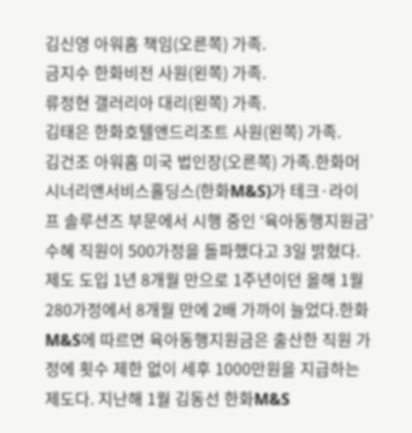김신영 아워홈 책임(오른쪽) 가족.
금지수 한화비전 사원(왼쪽) 가족.
류정현 갤러리아 대리(왼쪽) 가족.
김태은 한화호텔앤드리조트 사원(왼쪽) 가족.
김건조 아워홈 미국 법인장(오른쪽) 가족.한화머시너리앤서비스홀딩스(한화M&S)가 테크·라이프 솔루션즈 부문에서 시행 중인 ‘육아동행지원금’ 수혜 직원이 500가정을 돌파했다고 3일 밝혔다. 제도 도입 1년 8개월 만으로 1주년이던 올해 1월 280가정에서 8개월 만에 2배 가까이 늘었다.한화M&S에 따르면 육아동행지원금은 출산한 직원 가정에 횟수 제한 없이 세후 1000만원을 지급하는 제도다. 지난해 1월 김동선 한화M&S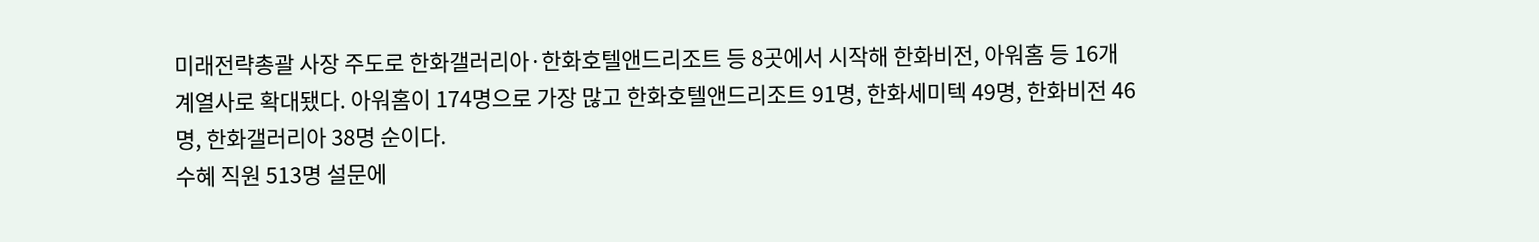미래전략총괄 사장 주도로 한화갤러리아·한화호텔앤드리조트 등 8곳에서 시작해 한화비전, 아워홈 등 16개 계열사로 확대됐다. 아워홈이 174명으로 가장 많고 한화호텔앤드리조트 91명, 한화세미텍 49명, 한화비전 46명, 한화갤러리아 38명 순이다.
수혜 직원 513명 설문에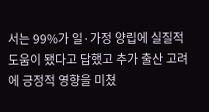서는 99%가 일·가정 양립에 실질적 도움이 됐다고 답했고 추가 출산 고려에 긍정적 영향을 미쳤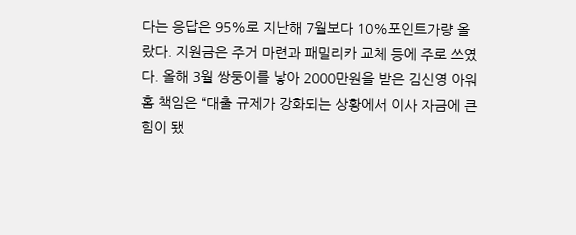다는 응답은 95%로 지난해 7월보다 10%포인트가량 올랐다. 지원금은 주거 마련과 패밀리카 교체 등에 주로 쓰였다. 올해 3월 쌍둥이를 낳아 2000만원을 받은 김신영 아워홈 책임은 “대출 규제가 강화되는 상황에서 이사 자금에 큰 힘이 됐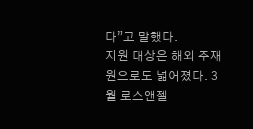다”고 말했다.
지원 대상은 해외 주재원으로도 넓어졌다. 3월 로스앤젤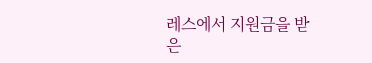레스에서 지원금을 받은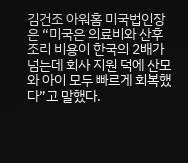김건조 아워홈 미국법인장은 “미국은 의료비와 산후조리 비용이 한국의 2배가 넘는데 회사 지원 덕에 산모와 아이 모두 빠르게 회복했다”고 말했다.